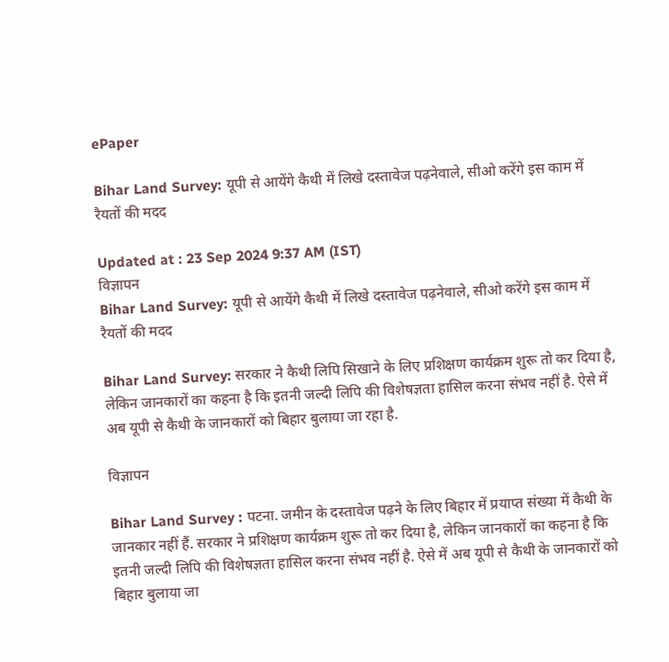ePaper

Bihar Land Survey: यूपी से आयेंगे कैथी में लिखे दस्तावेज पढ़नेवाले, सीओ करेंगे इस काम में रैयतों की मदद

Updated at : 23 Sep 2024 9:37 AM (IST)
विज्ञापन
Bihar Land Survey: यूपी से आयेंगे कैथी में लिखे दस्तावेज पढ़नेवाले, सीओ करेंगे इस काम में रैयतों की मदद

Bihar Land Survey: सरकार ने कैथी लिपि सिखाने के लिए प्रशिक्षण कार्यक्रम शुरू तो कर दिया है, लेकिन जानकारों का कहना है कि इतनी जल्दी लिपि की विशेषज्ञता हासिल करना संभव नहीं है. ऐसे में अब यूपी से कैथी के जानकारों को बिहार बुलाया जा रहा है.

विज्ञापन

Bihar Land Survey : पटना. जमीन के दस्तावेज पढ़ने के लिए बिहार में प्रयाप्त संख्या में कैथी के जानकार नहीं हैं. सरकार ने प्रशिक्षण कार्यक्रम शुरू तो कर दिया है, लेकिन जानकारों का कहना है कि इतनी जल्दी लिपि की विशेषज्ञता हासिल करना संभव नहीं है. ऐसे में अब यूपी से कैथी के जानकारों को बिहार बुलाया जा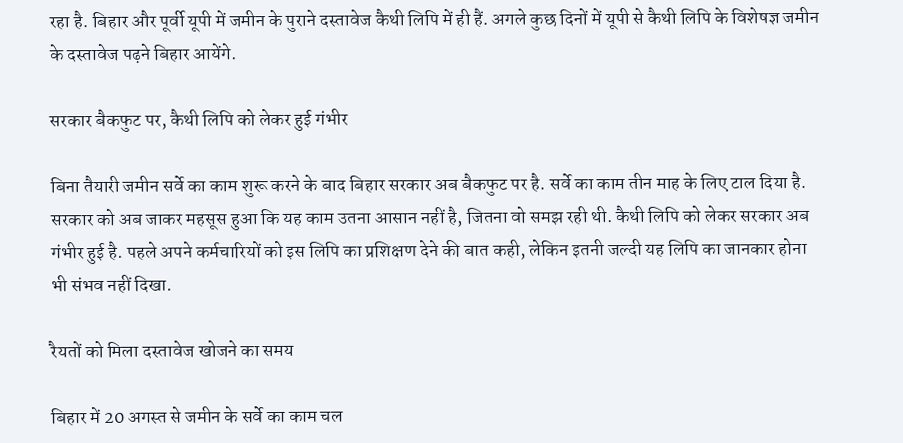रहा है. बिहार और पूर्वी यूपी में जमीन के पुराने दस्तावेज कैथी लिपि में ही हैं. अगले कुछ दिनों में यूपी से कैथी लिपि के विशेषज्ञ जमीन के दस्तावेज पढ़ने बिहार आयेंगे.

सरकार बैकफुट पर, कैथी लिपि को लेकर हुई गंभीर

बिना तैयारी जमीन सर्वे का काम शुरू करने के बाद बिहार सरकार अब बैकफुट पर है. सर्वे का काम तीन माह के लिए टाल दिया है. सरकार को अब जाकर महसूस हुआ कि यह काम उतना आसान नहीं है, जितना वो समझ रही थी. कैथी लिपि को लेकर सरकार अब गंभीर हुई है. पहले अपने कर्मचारियों को इस लिपि का प्रशिक्षण देने की बात कही, लेकिन इतनी जल्दी यह लिपि का जानकार होना भी संभव नहीं दिखा.

रैयतों को मिला दस्तावेज खोजने का समय

बिहार में 20 अगस्त से जमीन के सर्वे का काम चल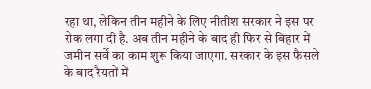रहा था, लेकिन तीन महीने के लिए नीतीश सरकार ने इस पर रोक लगा दी है. अब तीन महीने के बाद ही फिर से बिहार में जमीन सर्वे का काम शुरू किया जाएगा. सरकार के इस फैसले के बाद रैयतों में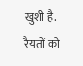खुशी है. रैयतों को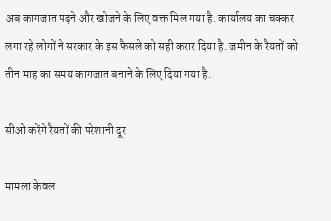अब कागजात पढ़ने और खोजने के लिए वक्त मिल गया है. कार्यालय का चक्कर लगा रहे लोगों ने सरकार के इस फैसले को सही करार दिया है. जमीन के रैयतों को तीन माह का समय कागजात बनाने के लिए दिया गया है.

सीओ करेंगे रैयतों की परेशानी दूर

मामला केवल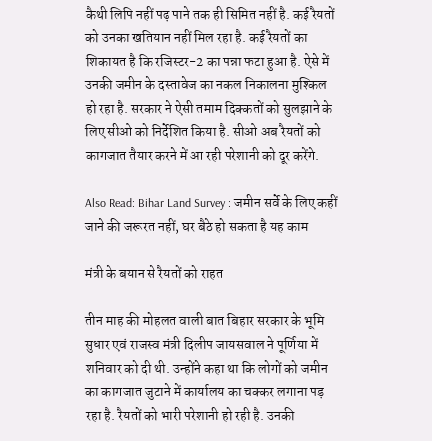कैथी लिपि नहीं पढ़ पाने तक ही सिमित नहीं है. कई रैयतों को उनका खतियान नहीं मिल रहा है. कई रैयतों का शिकायत है कि रजिस्टर-2 का पन्ना फटा हुआ है. ऐसे में उनकी जमीन के दस्तावेज का नकल निकालना मुश्किल हो रहा है. सरकार ने ऐसी तमाम दिक्कतों को सुलझाने के लिए सीओ को निर्देशित किया है. सीओ अब रैयतों को कागजात तैयार करने में आ रही परेशानी को दूर करेंगे.

Also Read: Bihar Land Survey : जमीन सर्वे के लिए कहीं जाने की जरूरत नहीं, घर बैठे हो सकता है यह काम

मंत्री के बयान से रैयतों को राहत

तीन माह की मोहलत वाली बात बिहार सरकार के भूमि सुधार एवं राजस्व मंत्री दिलीप जायसवाल ने पूर्णिया में शनिवार को दी थी. उन्होंने कहा था कि लोगों को जमीन का कागजात जुटाने में कार्यालय का चक्कर लगाना पड़ रहा है. रैयतों को भारी परेशानी हो रही है. उनकी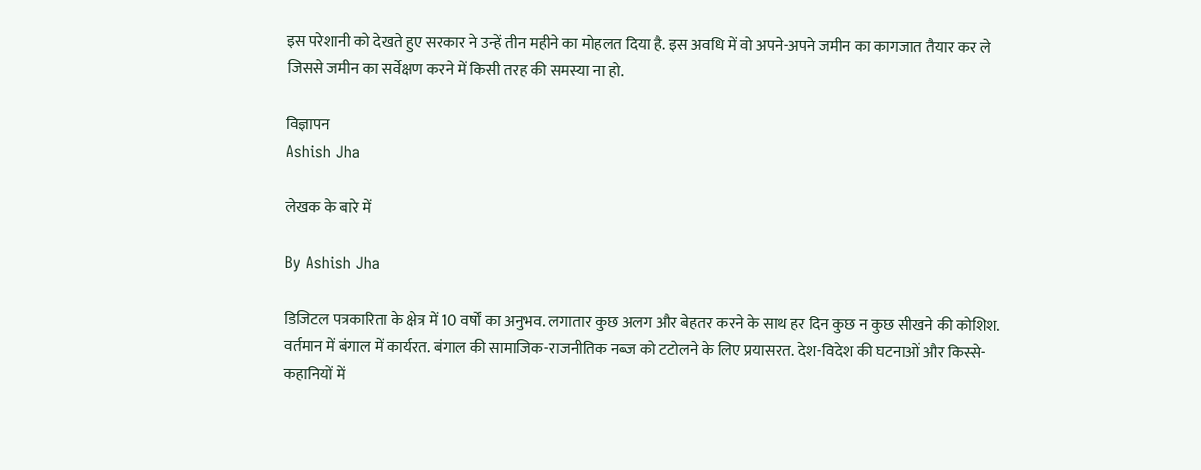इस परेशानी को देखते हुए सरकार ने उन्हें तीन महीने का मोहलत दिया है. इस अवधि में वो अपने-अपने जमीन का कागजात तैयार कर ले जिससे जमीन का सर्वेक्षण करने में किसी तरह की समस्या ना हो.

विज्ञापन
Ashish Jha

लेखक के बारे में

By Ashish Jha

डिजिटल पत्रकारिता के क्षेत्र में 10 वर्षों का अनुभव. लगातार कुछ अलग और बेहतर करने के साथ हर दिन कुछ न कुछ सीखने की कोशिश. वर्तमान में बंगाल में कार्यरत. बंगाल की सामाजिक-राजनीतिक नब्ज को टटोलने के लिए प्रयासरत. देश-विदेश की घटनाओं और किस्से-कहानियों में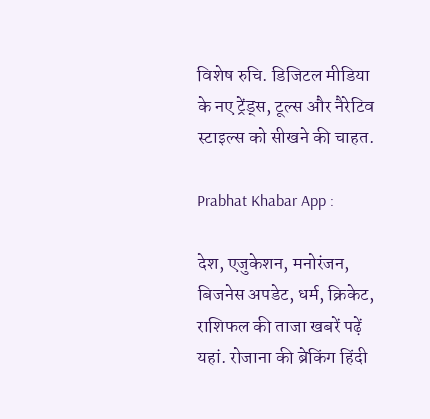विशेष रुचि. डिजिटल मीडिया के नए ट्रेंड्स, टूल्स और नैरेटिव स्टाइल्स को सीखने की चाहत.

Prabhat Khabar App :

देश, एजुकेशन, मनोरंजन, बिजनेस अपडेट, धर्म, क्रिकेट, राशिफल की ताजा खबरें पढ़ें यहां. रोजाना की ब्रेकिंग हिंदी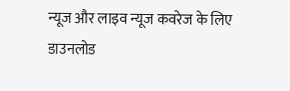न्यूज और लाइव न्यूज कवरेज के लिए डाउनलोड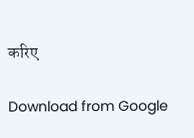करिए

Download from Google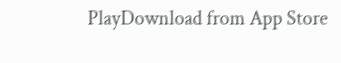PlayDownload from App Store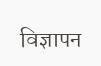विज्ञापन